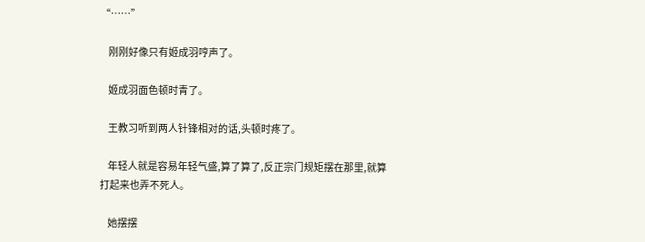“……”

    刚刚好像只有姬成羽哼声了。

    姬成羽面色顿时青了。

    王教习听到两人针锋相对的话,头顿时疼了。

    年轻人就是容易年轻气盛,算了算了,反正宗门规矩摆在那里,就算打起来也弄不死人。

    她摆摆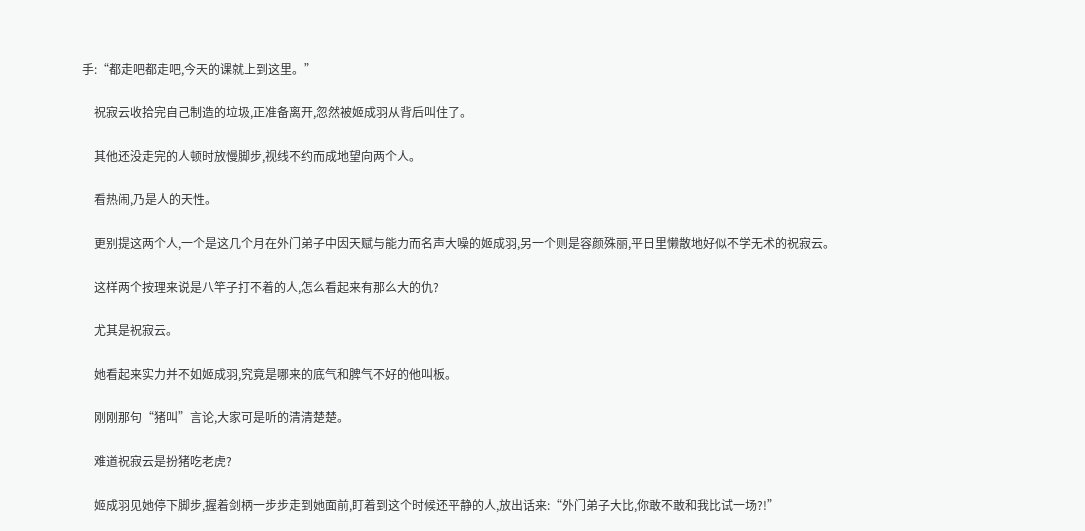手:“都走吧都走吧,今天的课就上到这里。”

    祝寂云收拾完自己制造的垃圾,正准备离开,忽然被姬成羽从背后叫住了。

    其他还没走完的人顿时放慢脚步,视线不约而成地望向两个人。

    看热闹,乃是人的天性。

    更别提这两个人,一个是这几个月在外门弟子中因天赋与能力而名声大噪的姬成羽,另一个则是容颜殊丽,平日里懒散地好似不学无术的祝寂云。

    这样两个按理来说是八竿子打不着的人,怎么看起来有那么大的仇?

    尤其是祝寂云。

    她看起来实力并不如姬成羽,究竟是哪来的底气和脾气不好的他叫板。

    刚刚那句“猪叫”言论,大家可是听的清清楚楚。

    难道祝寂云是扮猪吃老虎?

    姬成羽见她停下脚步,握着剑柄一步步走到她面前,盯着到这个时候还平静的人,放出话来:“外门弟子大比,你敢不敢和我比试一场?!”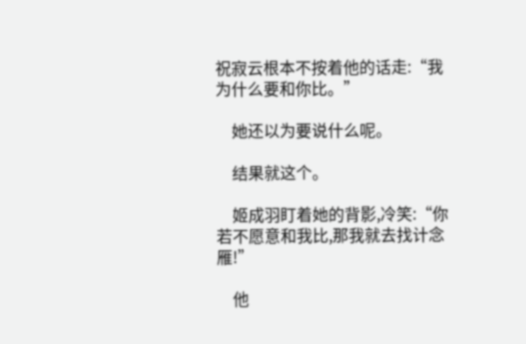祝寂云根本不按着他的话走:“我为什么要和你比。”

    她还以为要说什么呢。

    结果就这个。

    姬成羽盯着她的背影,冷笑:“你若不愿意和我比,那我就去找计念雁!”

    他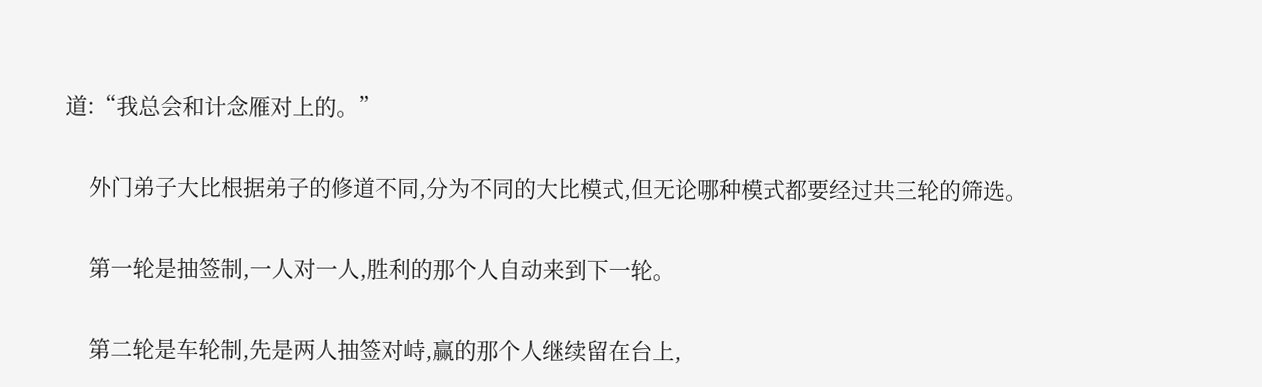道:“我总会和计念雁对上的。”

    外门弟子大比根据弟子的修道不同,分为不同的大比模式,但无论哪种模式都要经过共三轮的筛选。

    第一轮是抽签制,一人对一人,胜利的那个人自动来到下一轮。

    第二轮是车轮制,先是两人抽签对峙,赢的那个人继续留在台上,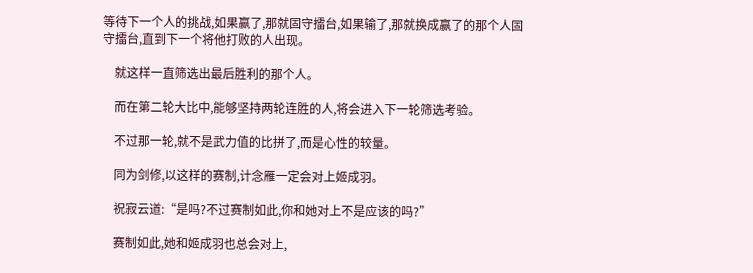等待下一个人的挑战,如果赢了,那就固守擂台,如果输了,那就换成赢了的那个人固守擂台,直到下一个将他打败的人出现。

    就这样一直筛选出最后胜利的那个人。

    而在第二轮大比中,能够坚持两轮连胜的人,将会进入下一轮筛选考验。

    不过那一轮,就不是武力值的比拼了,而是心性的较量。

    同为剑修,以这样的赛制,计念雁一定会对上姬成羽。

    祝寂云道:“是吗?不过赛制如此,你和她对上不是应该的吗?”

    赛制如此,她和姬成羽也总会对上,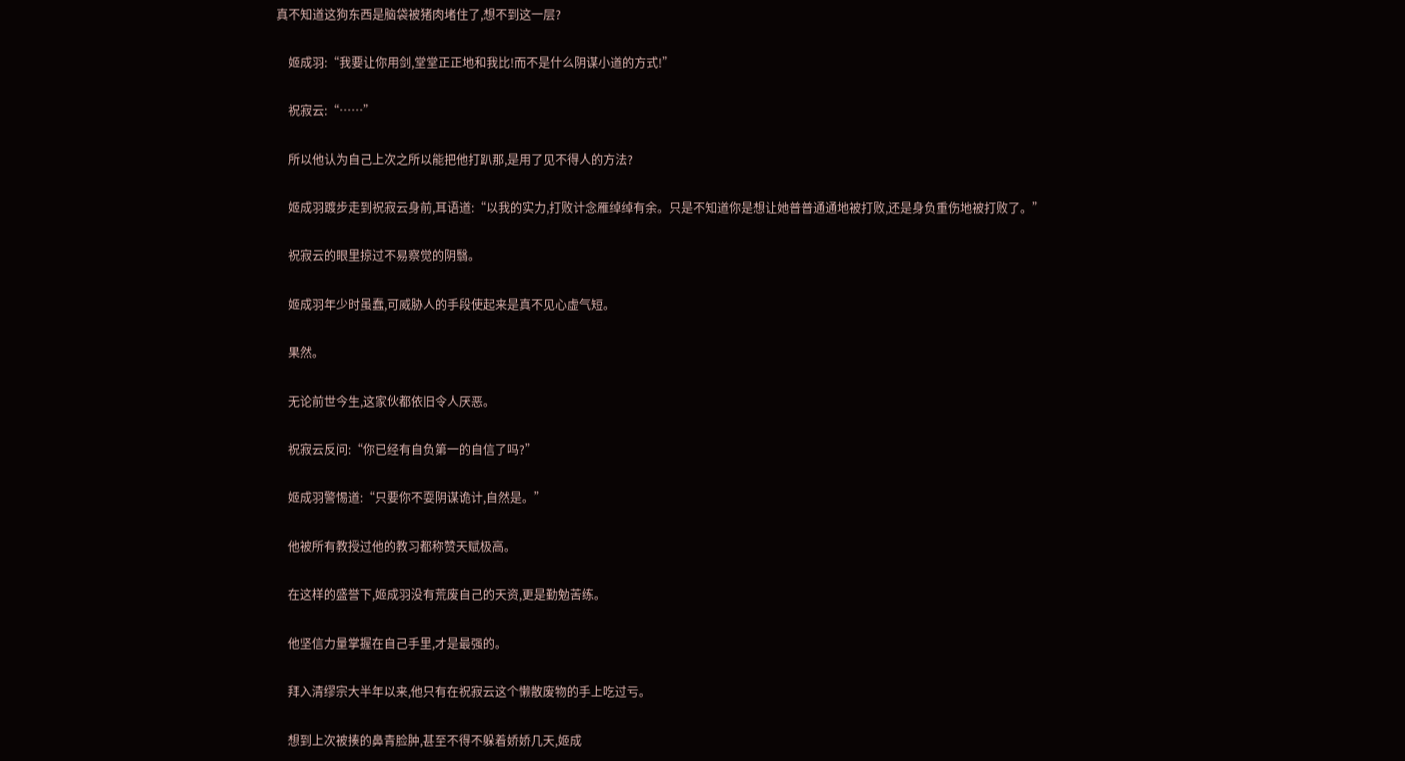真不知道这狗东西是脑袋被猪肉堵住了,想不到这一层?

    姬成羽:“我要让你用剑,堂堂正正地和我比!而不是什么阴谋小道的方式!”

    祝寂云:“……”

    所以他认为自己上次之所以能把他打趴那,是用了见不得人的方法?

    姬成羽踱步走到祝寂云身前,耳语道:“以我的实力,打败计念雁绰绰有余。只是不知道你是想让她普普通通地被打败,还是身负重伤地被打败了。”

    祝寂云的眼里掠过不易察觉的阴翳。

    姬成羽年少时虽蠢,可威胁人的手段使起来是真不见心虚气短。

    果然。

    无论前世今生,这家伙都依旧令人厌恶。

    祝寂云反问:“你已经有自负第一的自信了吗?”

    姬成羽警惕道:“只要你不耍阴谋诡计,自然是。”

    他被所有教授过他的教习都称赞天赋极高。

    在这样的盛誉下,姬成羽没有荒废自己的天资,更是勤勉苦练。

    他坚信力量掌握在自己手里,才是最强的。

    拜入清缪宗大半年以来,他只有在祝寂云这个懒散废物的手上吃过亏。

    想到上次被揍的鼻青脸肿,甚至不得不躲着娇娇几天,姬成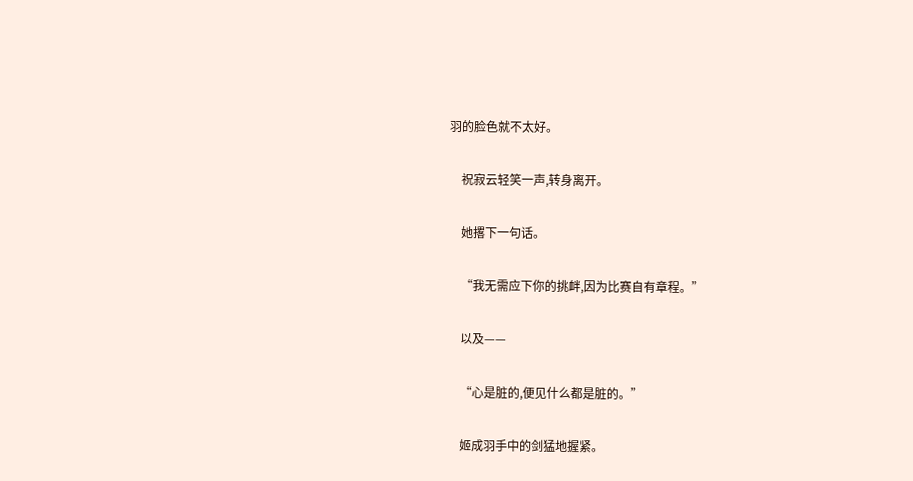羽的脸色就不太好。

    祝寂云轻笑一声,转身离开。

    她撂下一句话。

    “我无需应下你的挑衅,因为比赛自有章程。”

    以及——

    “心是脏的,便见什么都是脏的。”

    姬成羽手中的剑猛地握紧。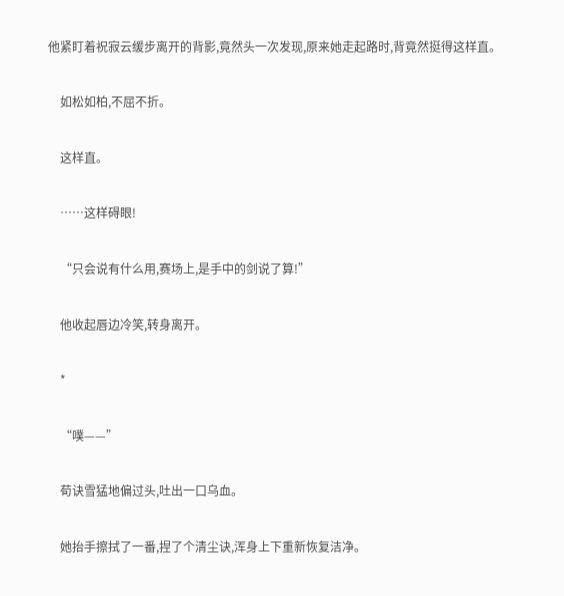他紧盯着祝寂云缓步离开的背影,竟然头一次发现,原来她走起路时,背竟然挺得这样直。

    如松如柏,不屈不折。

    这样直。

    ……这样碍眼!

    “只会说有什么用,赛场上,是手中的剑说了算!”

    他收起唇边冷笑,转身离开。

    *

    “噗——”

    荀诀雪猛地偏过头,吐出一口乌血。

    她抬手擦拭了一番,捏了个清尘诀,浑身上下重新恢复洁净。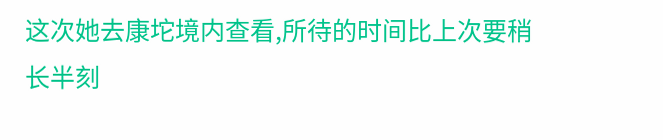这次她去康坨境内查看,所待的时间比上次要稍长半刻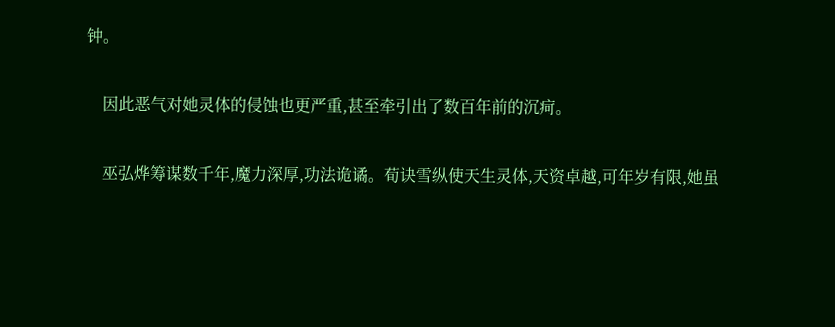钟。

    因此恶气对她灵体的侵蚀也更严重,甚至牵引出了数百年前的沉疴。

    巫弘烨筹谋数千年,魔力深厚,功法诡谲。荀诀雪纵使天生灵体,天资卓越,可年岁有限,她虽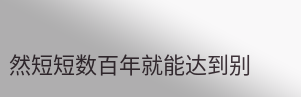然短短数百年就能达到别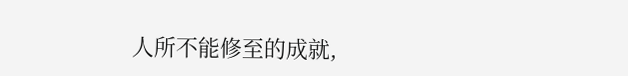人所不能修至的成就,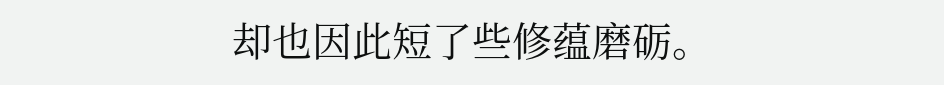却也因此短了些修蕴磨砺。